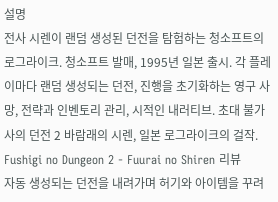설명
전사 시렌이 랜덤 생성된 던전을 탐험하는 청소프트의 로그라이크. 청소프트 발매, 1995년 일본 출시. 각 플레이마다 랜덤 생성되는 던전, 진행을 초기화하는 영구 사망, 전략과 인벤토리 관리, 시적인 내러티브. 초대 불가사의 던전 2 바람래의 시렌, 일본 로그라이크의 걸작.
Fushigi no Dungeon 2 - Fuurai no Shiren 리뷰
자동 생성되는 던전을 내려가며 허기와 아이템을 꾸려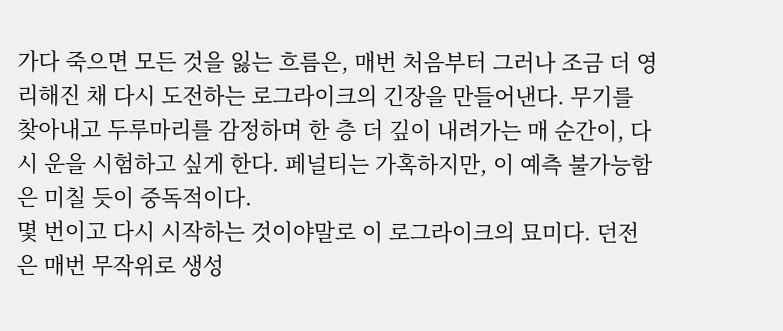가다 죽으면 모든 것을 잃는 흐름은, 매번 처음부터 그러나 조금 더 영리해진 채 다시 도전하는 로그라이크의 긴장을 만들어낸다. 무기를 찾아내고 두루마리를 감정하며 한 층 더 깊이 내려가는 매 순간이, 다시 운을 시험하고 싶게 한다. 페널티는 가혹하지만, 이 예측 불가능함은 미칠 듯이 중독적이다.
몇 번이고 다시 시작하는 것이야말로 이 로그라이크의 묘미다. 던전은 매번 무작위로 생성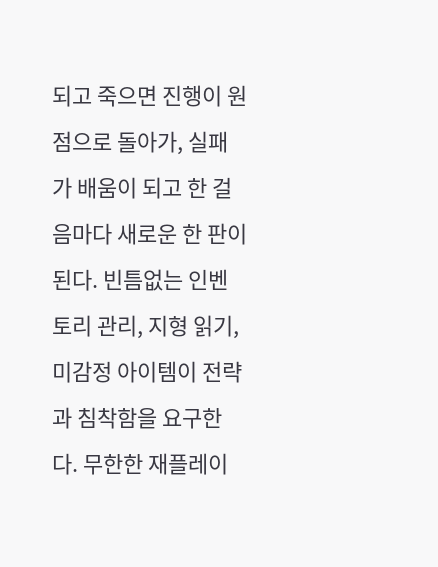되고 죽으면 진행이 원점으로 돌아가, 실패가 배움이 되고 한 걸음마다 새로운 한 판이 된다. 빈틈없는 인벤토리 관리, 지형 읽기, 미감정 아이템이 전략과 침착함을 요구한다. 무한한 재플레이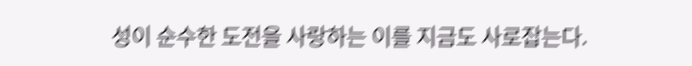성이 순수한 도전을 사랑하는 이를 지금도 사로잡는다.